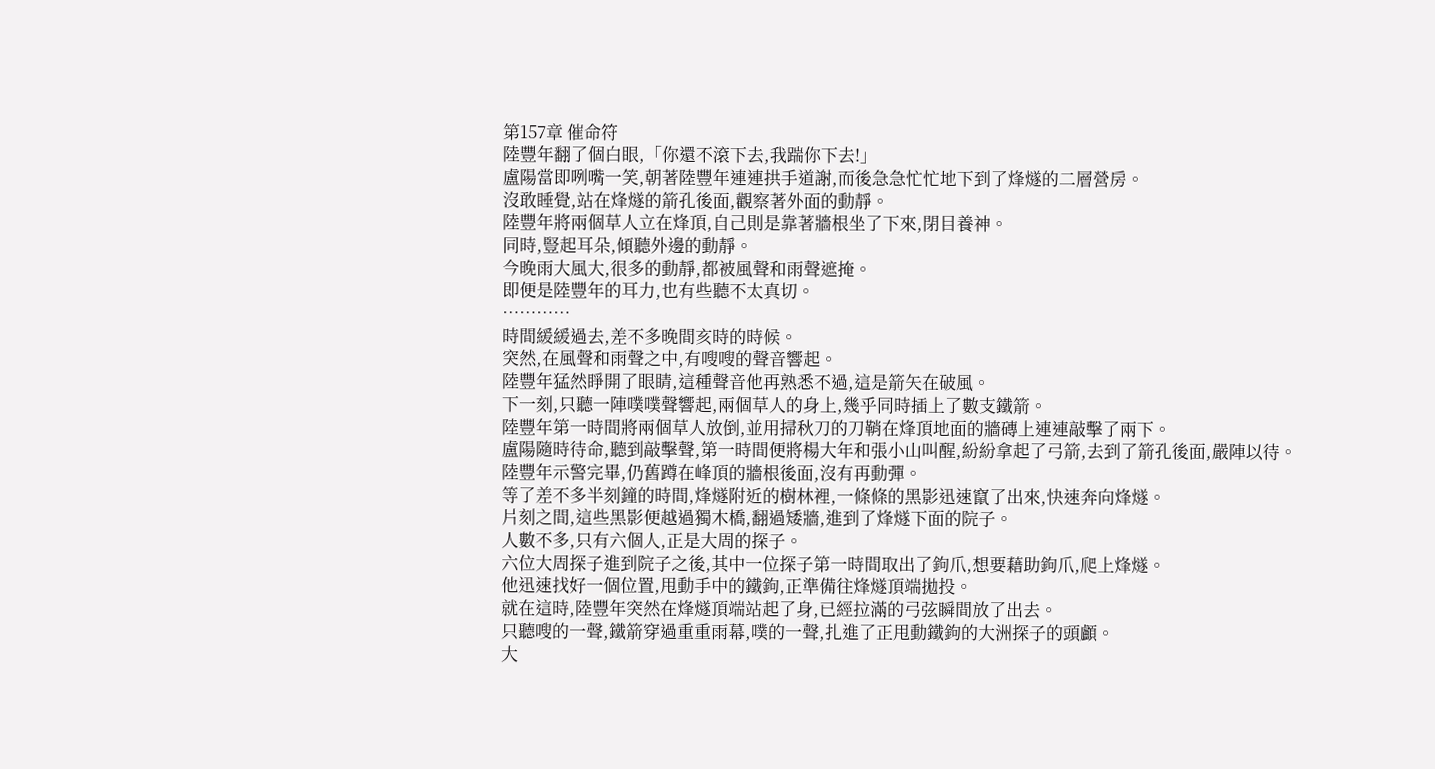第157章 催命符
陸豐年翻了個白眼,「你還不滾下去,我踹你下去!」
盧陽當即咧嘴一笑,朝著陸豐年連連拱手道謝,而後急急忙忙地下到了烽燧的二層營房。
沒敢睡覺,站在烽燧的箭孔後面,觀察著外面的動靜。
陸豐年將兩個草人立在烽頂,自己則是靠著牆根坐了下來,閉目養神。
同時,豎起耳朵,傾聽外邊的動靜。
今晚雨大風大,很多的動靜,都被風聲和雨聲遮掩。
即便是陸豐年的耳力,也有些聽不太真切。
…………
時間緩緩過去,差不多晚間亥時的時候。
突然,在風聲和雨聲之中,有嗖嗖的聲音響起。
陸豐年猛然睜開了眼睛,這種聲音他再熟悉不過,這是箭矢在破風。
下一刻,只聽一陣噗噗聲響起,兩個草人的身上,幾乎同時插上了數支鐵箭。
陸豐年第一時間將兩個草人放倒,並用掃秋刀的刀鞘在烽頂地面的牆磚上連連敲擊了兩下。
盧陽隨時待命,聽到敲擊聲,第一時間便將楊大年和張小山叫醒,紛紛拿起了弓箭,去到了箭孔後面,嚴陣以待。
陸豐年示警完畢,仍舊蹲在峰頂的牆根後面,沒有再動彈。
等了差不多半刻鐘的時間,烽燧附近的樹林裡,一條條的黑影迅速竄了出來,快速奔向烽燧。
片刻之間,這些黑影便越過獨木橋,翻過矮牆,進到了烽燧下面的院子。
人數不多,只有六個人,正是大周的探子。
六位大周探子進到院子之後,其中一位探子第一時間取出了鉤爪,想要藉助鉤爪,爬上烽燧。
他迅速找好一個位置,甩動手中的鐵鉤,正準備往烽燧頂端拋投。
就在這時,陸豐年突然在烽燧頂端站起了身,已經拉滿的弓弦瞬間放了出去。
只聽嗖的一聲,鐵箭穿過重重雨幕,噗的一聲,扎進了正甩動鐵鉤的大洲探子的頭顱。
大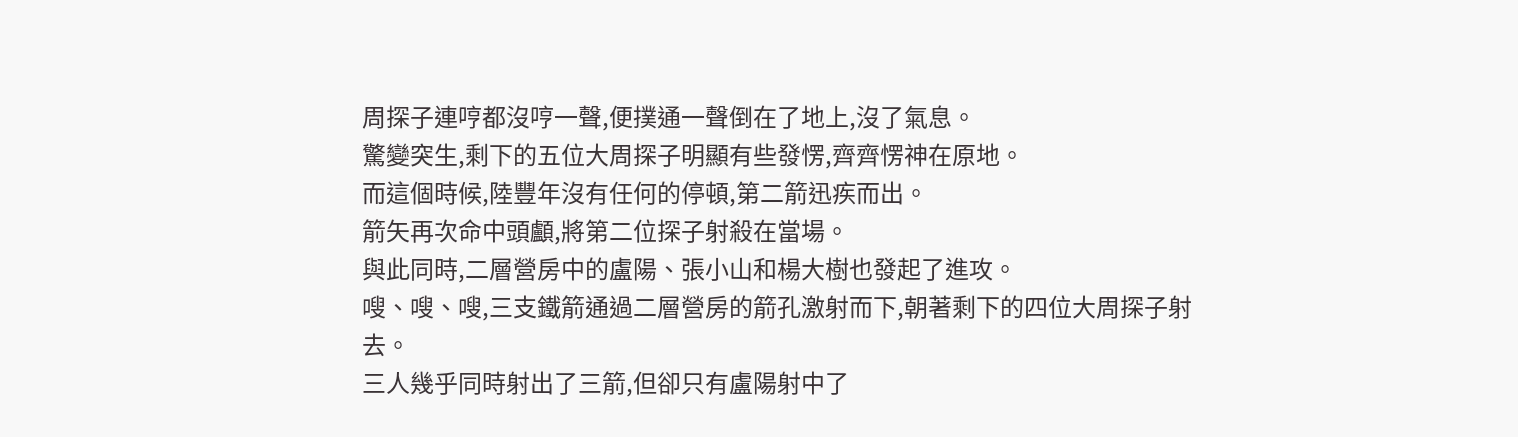周探子連哼都沒哼一聲,便撲通一聲倒在了地上,沒了氣息。
驚變突生,剩下的五位大周探子明顯有些發愣,齊齊愣神在原地。
而這個時候,陸豐年沒有任何的停頓,第二箭迅疾而出。
箭矢再次命中頭顱,將第二位探子射殺在當場。
與此同時,二層營房中的盧陽、張小山和楊大樹也發起了進攻。
嗖、嗖、嗖,三支鐵箭通過二層營房的箭孔激射而下,朝著剩下的四位大周探子射去。
三人幾乎同時射出了三箭,但卻只有盧陽射中了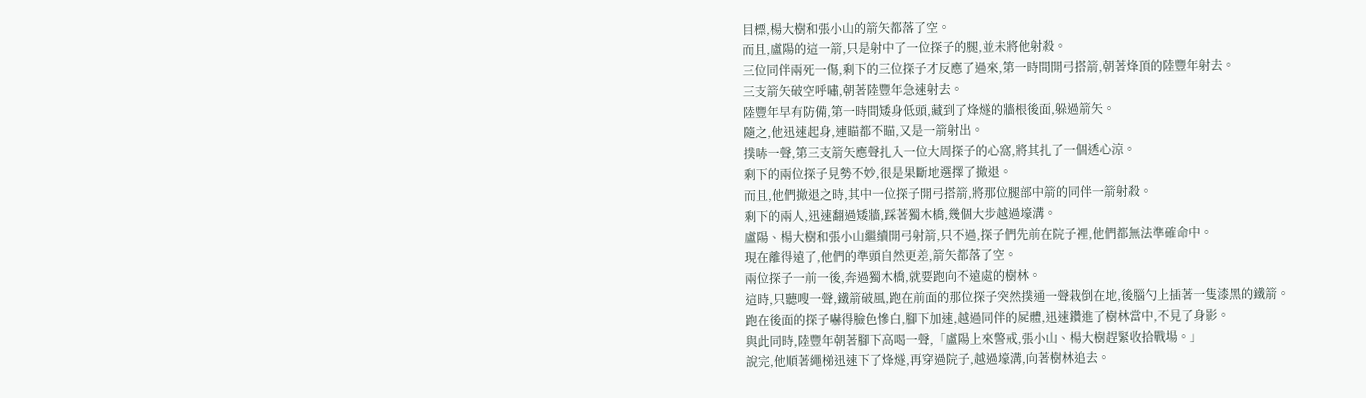目標,楊大樹和張小山的箭矢都落了空。
而且,盧陽的這一箭,只是射中了一位探子的腿,並未將他射殺。
三位同伴兩死一傷,剩下的三位探子才反應了過來,第一時間開弓搭箭,朝著烽頂的陸豐年射去。
三支箭矢破空呼嘯,朝著陸豐年急速射去。
陸豐年早有防備,第一時間矮身低頭,藏到了烽燧的牆根後面,躲過箭矢。
隨之,他迅速起身,連瞄都不瞄,又是一箭射出。
撲哧一聲,第三支箭矢應聲扎入一位大周探子的心窩,將其扎了一個透心涼。
剩下的兩位探子見勢不妙,很是果斷地選擇了撤退。
而且,他們撤退之時,其中一位探子開弓搭箭,將那位腿部中箭的同伴一箭射殺。
剩下的兩人,迅速翻過矮牆,踩著獨木橋,幾個大步越過壕溝。
盧陽、楊大樹和張小山繼續開弓射箭,只不過,探子們先前在院子裡,他們都無法準確命中。
現在離得遠了,他們的準頭自然更差,箭矢都落了空。
兩位探子一前一後,奔過獨木橋,就要跑向不遠處的樹林。
這時,只聽嗖一聲,鐵箭破風,跑在前面的那位探子突然撲通一聲栽倒在地,後腦勺上插著一隻漆黑的鐵箭。
跑在後面的探子嚇得臉色慘白,腳下加速,越過同伴的屍體,迅速鑽進了樹林當中,不見了身影。
與此同時,陸豐年朝著腳下高喝一聲,「盧陽上來警戒,張小山、楊大樹趕緊收拾戰場。」
說完,他順著繩梯迅速下了烽燧,再穿過院子,越過壕溝,向著樹林追去。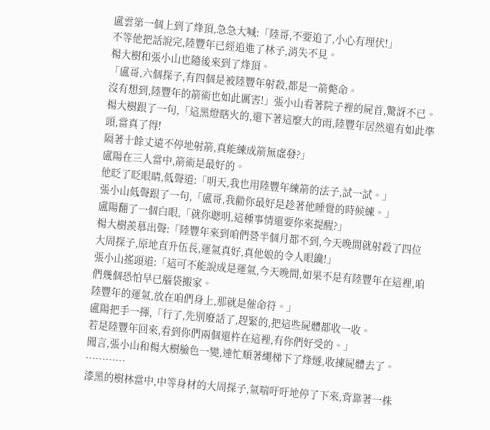盧雲第一個上到了烽頂,急急大喊:「陸哥,不要追了,小心有埋伏!」
不等他把話說完,陸豐年已經追進了林子,消失不見。
楊大樹和張小山也隨後來到了烽頂。
「盧哥,六個探子,有四個是被陸豐年射殺,都是一箭斃命。
沒有想到,陸豐年的箭術也如此厲害!」張小山看著院子裡的屍首,驚訝不已。
楊大樹跟了一句,「這黑燈瞎火的,還下著這麼大的雨,陸豐年居然還有如此準頭,當真了得!
隔著十餘丈遠不停地射箭,真能練成箭無虛發?」
盧陽在三人當中,箭術是最好的。
他眨了眨眼睛,低聲道:「明天,我也用陸豐年練箭的法子,試一試。」
張小山低聲跟了一句,「盧哥,我勸你最好是趁著他睡覺的時候練。」
盧陽翻了一個白眼,「就你聰明,這種事情還要你來提醒?」
楊大樹羨慕出聲:「陸豐年來到咱們營半個月都不到,今天晚間就射殺了四位大周探子,原地直升伍長,運氣真好,真他娘的令人眼饞!」
張小山搖頭道:「這可不能說成是運氣,今天晚間,如果不是有陸豐年在這裡,咱們幾個恐怕早已腦袋搬家。
陸豐年的運氣,放在咱們身上,那就是催命符。」
盧陽把手一揮,「行了,先別廢話了,趕緊的,把這些屍體都收一收。
若是陸豐年回來,看到你們兩個還杵在這裡,有你們好受的。」
聞言,張小山和楊大樹臉色一變,連忙順著繩梯下了烽燧,收揀屍體去了。
…………
漆黑的樹林當中,中等身材的大周探子,氣喘吁吁地停了下來,背靠著一株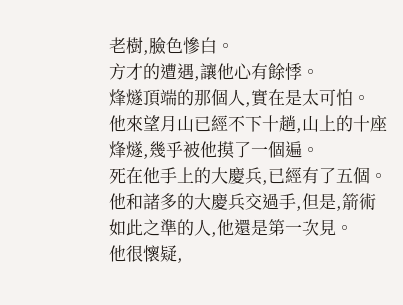老樹,臉色慘白。
方才的遭遇,讓他心有餘悸。
烽燧頂端的那個人,實在是太可怕。
他來望月山已經不下十趟,山上的十座烽燧,幾乎被他摸了一個遍。
死在他手上的大慶兵,已經有了五個。
他和諸多的大慶兵交過手,但是,箭術如此之準的人,他還是第一次見。
他很懷疑,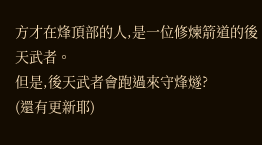方才在烽頂部的人,是一位修煉箭道的後天武者。
但是,後天武者會跑過來守烽燧?
(還有更新耶)